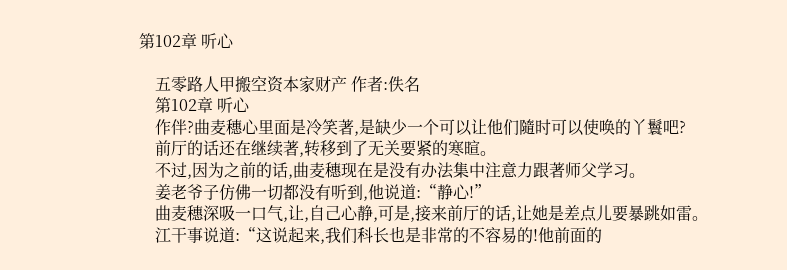第102章 听心

    五零路人甲搬空资本家财产 作者:佚名
    第102章 听心
    作伴?曲麦穗心里面是冷笑著,是缺少一个可以让他们隨时可以使唤的丫鬟吧?
    前厅的话还在继续著,转移到了无关要紧的寒暄。
    不过,因为之前的话,曲麦穗现在是没有办法集中注意力跟著师父学习。
    姜老爷子仿佛一切都没有听到,他说道:“静心!”
    曲麦穗深吸一口气,让,自己心静,可是,接来前厅的话,让她是差点儿要暴跳如雷。
    江干事说道:“这说起来,我们科长也是非常的不容易的!他前面的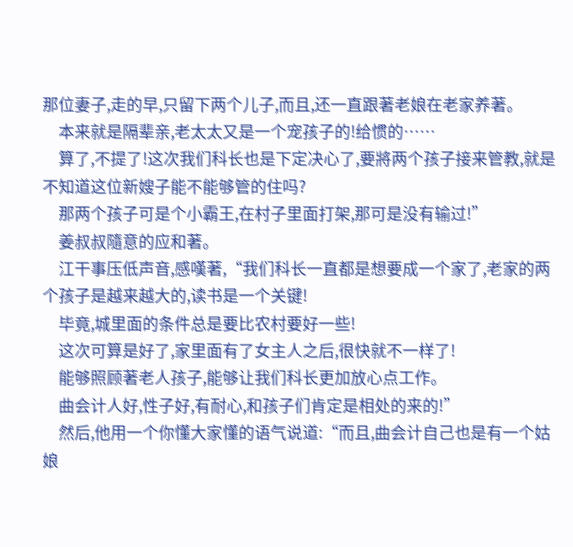那位妻子,走的早,只留下两个儿子,而且,还一直跟著老娘在老家养著。
    本来就是隔辈亲,老太太又是一个宠孩子的!给惯的……
    算了,不提了!这次我们科长也是下定决心了,要將两个孩子接来管教,就是不知道这位新嫂子能不能够管的住吗?
    那两个孩子可是个小霸王,在村子里面打架,那可是没有输过!”
    姜叔叔隨意的应和著。
    江干事压低声音,感嘆著,“我们科长一直都是想要成一个家了,老家的两个孩子是越来越大的,读书是一个关键!
    毕竟,城里面的条件总是要比农村要好一些!
    这次可算是好了,家里面有了女主人之后,很快就不一样了!
    能够照顾著老人孩子,能够让我们科长更加放心点工作。
    曲会计人好,性子好,有耐心,和孩子们肯定是相处的来的!”
    然后,他用一个你懂大家懂的语气说道:“而且,曲会计自己也是有一个姑娘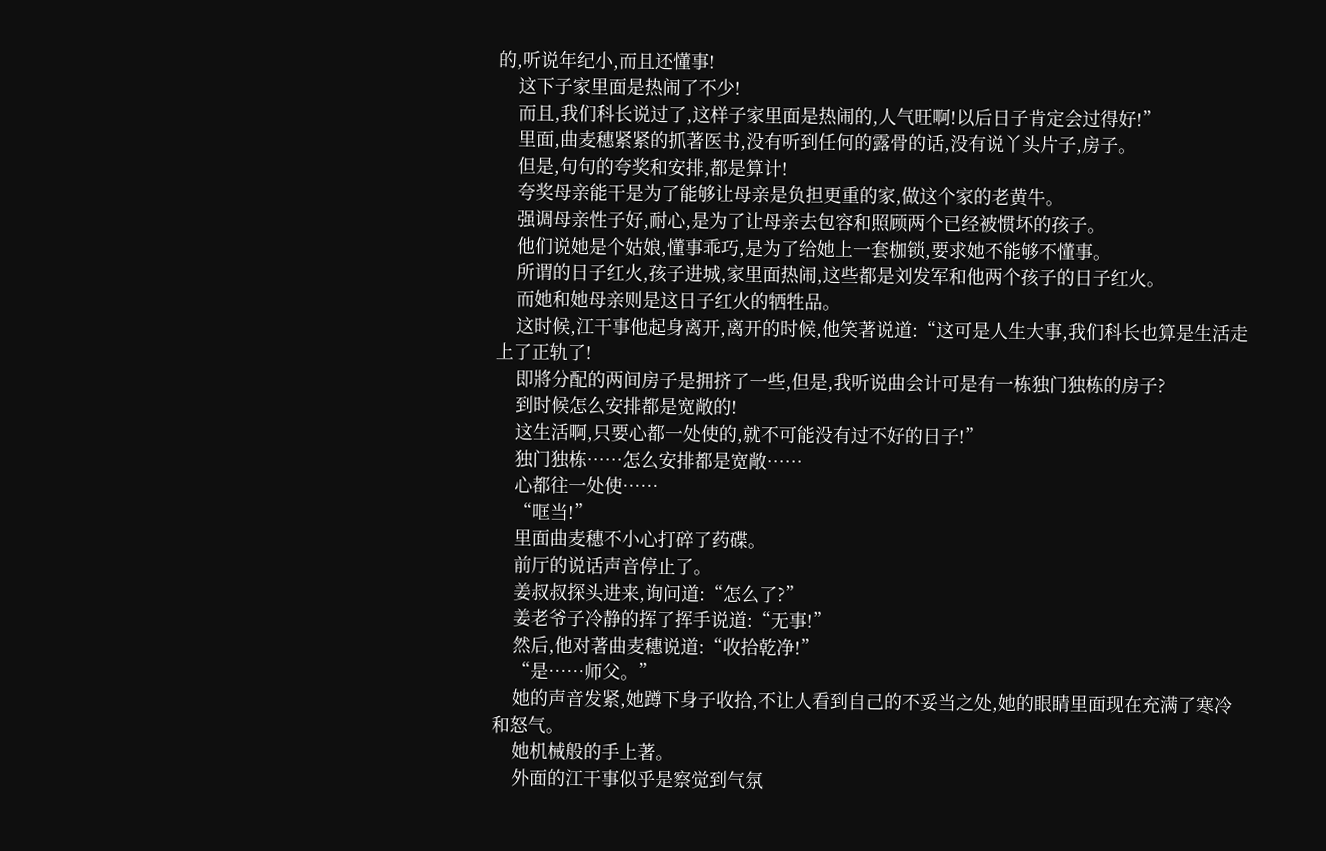的,听说年纪小,而且还懂事!
    这下子家里面是热闹了不少!
    而且,我们科长说过了,这样子家里面是热闹的,人气旺啊!以后日子肯定会过得好!”
    里面,曲麦穗紧紧的抓著医书,没有听到任何的露骨的话,没有说丫头片子,房子。
    但是,句句的夸奖和安排,都是算计!
    夸奖母亲能干是为了能够让母亲是负担更重的家,做这个家的老黄牛。
    强调母亲性子好,耐心,是为了让母亲去包容和照顾两个已经被惯坏的孩子。
    他们说她是个姑娘,懂事乖巧,是为了给她上一套枷锁,要求她不能够不懂事。
    所谓的日子红火,孩子进城,家里面热闹,这些都是刘发军和他两个孩子的日子红火。
    而她和她母亲则是这日子红火的牺牲品。
    这时候,江干事他起身离开,离开的时候,他笑著说道:“这可是人生大事,我们科长也算是生活走上了正轨了!
    即將分配的两间房子是拥挤了一些,但是,我听说曲会计可是有一栋独门独栋的房子?
    到时候怎么安排都是宽敞的!
    这生活啊,只要心都一处使的,就不可能没有过不好的日子!”
    独门独栋……怎么安排都是宽敞……
    心都往一处使……
    “哐当!”
    里面曲麦穗不小心打碎了药碟。
    前厅的说话声音停止了。
    姜叔叔探头进来,询问道:“怎么了?”
    姜老爷子冷静的挥了挥手说道:“无事!”
    然后,他对著曲麦穗说道:“收拾乾净!”
    “是……师父。”
    她的声音发紧,她蹲下身子收拾,不让人看到自己的不妥当之处,她的眼睛里面现在充满了寒冷和怒气。
    她机械般的手上著。
    外面的江干事似乎是察觉到气氛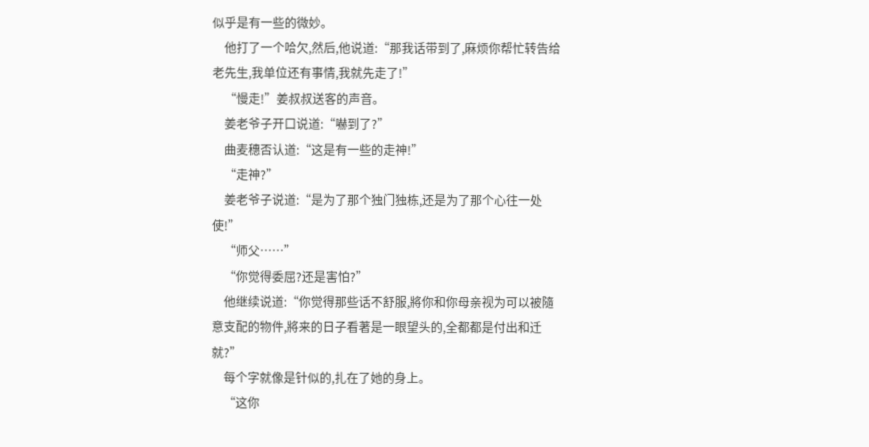似乎是有一些的微妙。
    他打了一个哈欠,然后,他说道:“那我话带到了,麻烦你帮忙转告给老先生,我单位还有事情,我就先走了!”
    “慢走!”姜叔叔送客的声音。
    姜老爷子开口说道:“嚇到了?”
    曲麦穗否认道:“这是有一些的走神!”
    “走神?”
    姜老爷子说道:“是为了那个独门独栋,还是为了那个心往一处使!”
    “师父……”
    “你觉得委屈?还是害怕?”
    他继续说道:“你觉得那些话不舒服,將你和你母亲视为可以被隨意支配的物件,將来的日子看著是一眼望头的,全都都是付出和迁就?”
    每个字就像是针似的,扎在了她的身上。
    “这你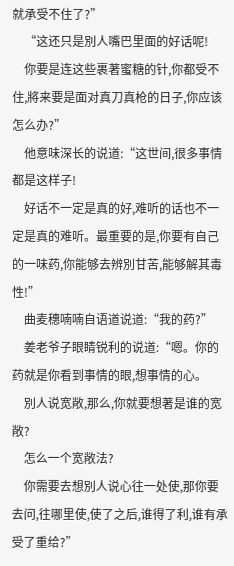就承受不住了?”
    “这还只是別人嘴巴里面的好话呢!
    你要是连这些裹著蜜糖的针,你都受不住,將来要是面对真刀真枪的日子,你应该怎么办?”
    他意味深长的说道:“这世间,很多事情都是这样子!
    好话不一定是真的好,难听的话也不一定是真的难听。最重要的是,你要有自己的一味药,你能够去辨別甘苦,能够解其毒性!”
    曲麦穗喃喃自语道说道:“我的药?”
    姜老爷子眼睛锐利的说道:“嗯。你的药就是你看到事情的眼,想事情的心。
    別人说宽敞,那么,你就要想著是谁的宽敞?
    怎么一个宽敞法?
    你需要去想別人说心往一处使,那你要去问,往哪里使,使了之后,谁得了利,谁有承受了重给?”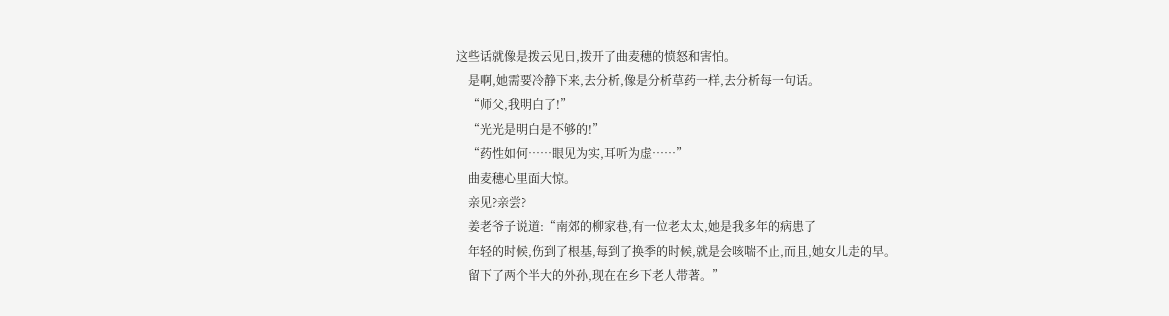这些话就像是拨云见日,拨开了曲麦穗的愤怒和害怕。
    是啊,她需要冷静下来,去分析,像是分析草药一样,去分析每一句话。
    “师父,我明白了!”
    “光光是明白是不够的!”
    “药性如何……眼见为实,耳听为虚……”
    曲麦穗心里面大惊。
    亲见?亲尝?
    姜老爷子说道:“南郊的柳家巷,有一位老太太,她是我多年的病患了
    年轻的时候,伤到了根基,每到了换季的时候,就是会咳喘不止,而且,她女儿走的早。
    留下了两个半大的外孙,现在在乡下老人带著。”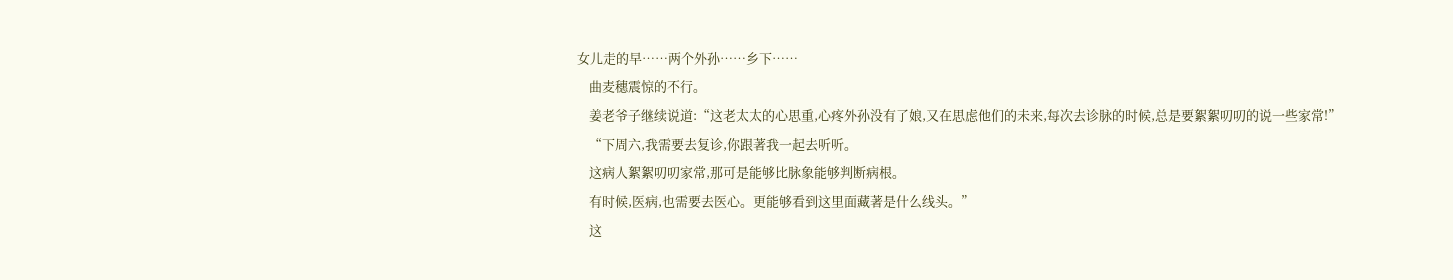女儿走的早……两个外孙……乡下……
    曲麦穗震惊的不行。
    姜老爷子继续说道:“这老太太的心思重,心疼外孙没有了娘,又在思虑他们的未来,每次去诊脉的时候,总是要絮絮叨叨的说一些家常!”
    “下周六,我需要去复诊,你跟著我一起去听听。
    这病人絮絮叨叨家常,那可是能够比脉象能够判断病根。
    有时候,医病,也需要去医心。更能够看到这里面藏著是什么线头。”
    这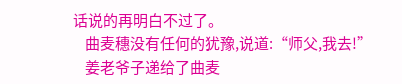话说的再明白不过了。
    曲麦穗没有任何的犹豫,说道:“师父,我去!”
    姜老爷子递给了曲麦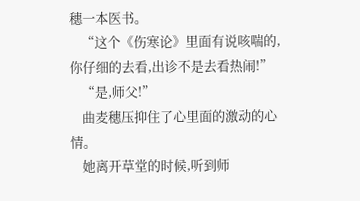穗一本医书。
    “这个《伤寒论》里面有说咳喘的,你仔细的去看,出诊不是去看热闹!”
    “是,师父!”
    曲麦穗压抑住了心里面的激动的心情。
    她离开草堂的时候,听到师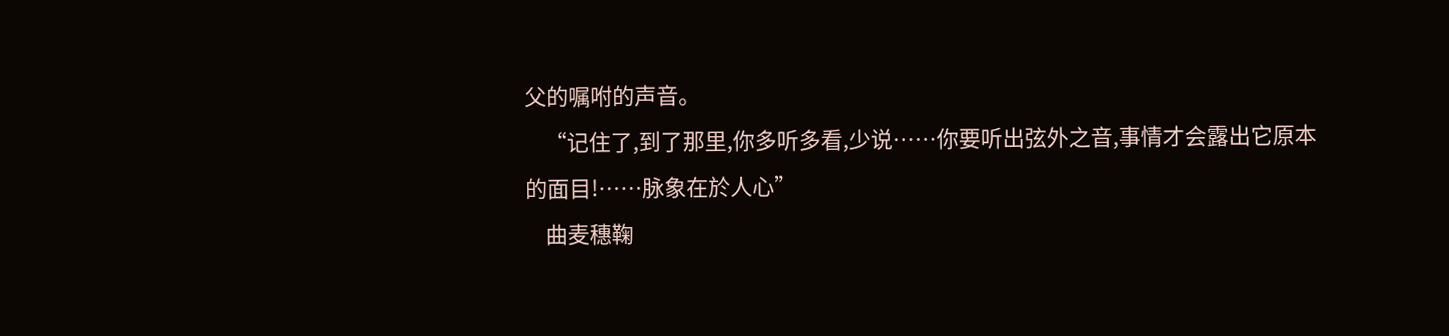父的嘱咐的声音。
    “记住了,到了那里,你多听多看,少说……你要听出弦外之音,事情才会露出它原本的面目!……脉象在於人心”
    曲麦穗鞠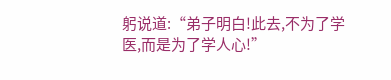躬说道:“弟子明白!此去,不为了学医,而是为了学人心!”